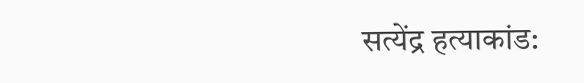सत्येंद्र हत्याकांड: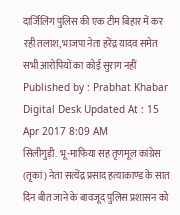दार्जिलिंग पुलिस की एक टीम बिहार में कर रही तलाश, भाजपा नेता हरेंद्र यादव समेत सभी आरोपियों का कोई सुराग नहीं
Published by : Prabhat Khabar Digital Desk Updated At : 15 Apr 2017 8:09 AM
सिलीगुड़ी. भू-माफिया सह तृणमूल कांग्रेस (तृकां) नेता सत्येंद्र प्रसाद हत्याकाण्ड के सात दिन बीत जाने के बावजूद पुलिस प्रशासन को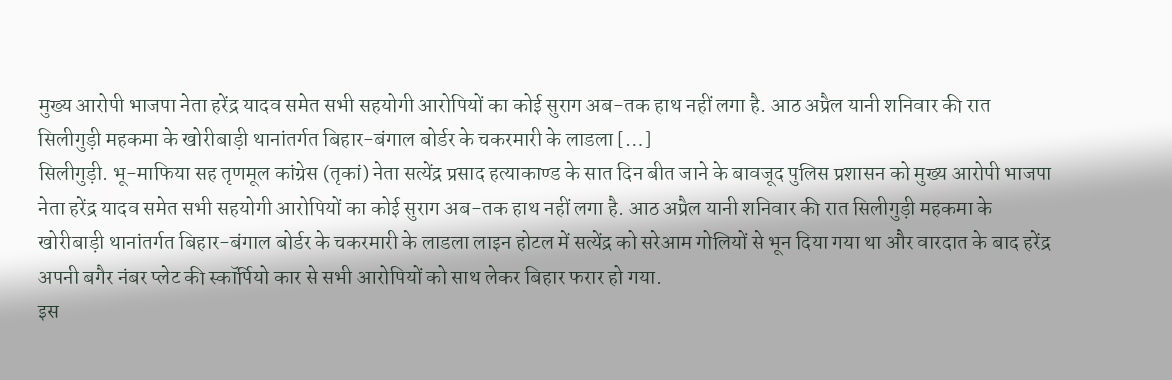मुख्य आरोपी भाजपा नेता हरेंद्र यादव समेत सभी सहयोगी आरोपियों का कोई सुराग अब-तक हाथ नहीं लगा है. आठ अप्रैल यानी शनिवार की रात सिलीगुड़ी महकमा के खोरीबाड़ी थानांतर्गत बिहार-बंगाल बोर्डर के चकरमारी के लाडला […]
सिलीगुड़ी. भू-माफिया सह तृणमूल कांग्रेस (तृकां) नेता सत्येंद्र प्रसाद हत्याकाण्ड के सात दिन बीत जाने के बावजूद पुलिस प्रशासन को मुख्य आरोपी भाजपा नेता हरेंद्र यादव समेत सभी सहयोगी आरोपियों का कोई सुराग अब-तक हाथ नहीं लगा है. आठ अप्रैल यानी शनिवार की रात सिलीगुड़ी महकमा के खोरीबाड़ी थानांतर्गत बिहार-बंगाल बोर्डर के चकरमारी के लाडला लाइन होटल में सत्येंद्र को सरेआम गोलियों से भून दिया गया था और वारदात के बाद हरेंद्र अपनी बगैर नंबर प्लेट की स्कॉर्पियो कार से सभी आरोपियों को साथ लेकर बिहार फरार हो गया.
इस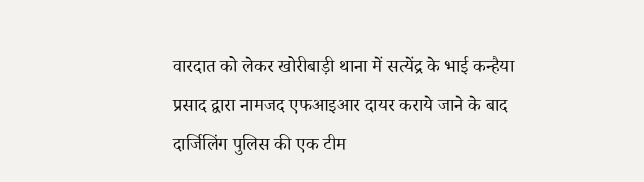वारदात को लेकर खोरीबाड़ी थाना में सत्येंद्र के भाई कन्हैया प्रसाद द्वारा नामजद एफआइआर दायर कराये जाने के बाद दार्जिलिंग पुलिस की एक टीम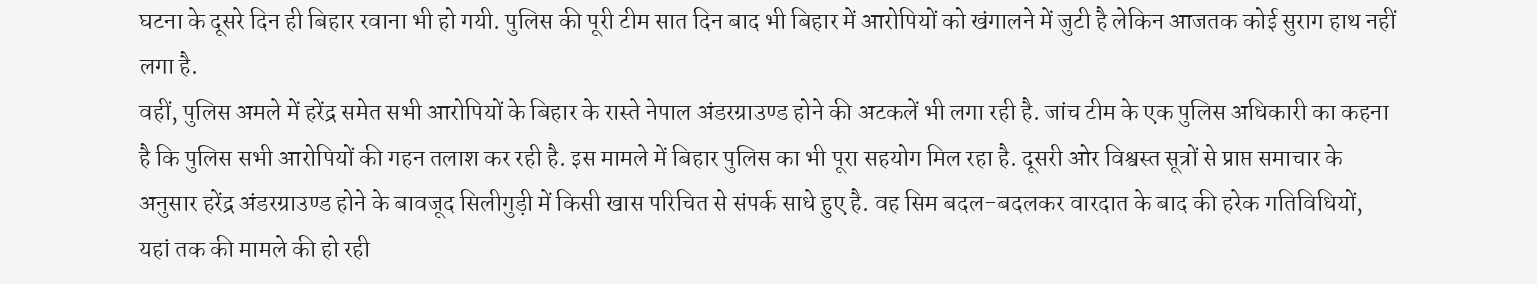घटना के दूसरे दिन ही बिहार रवाना भी हो गयी. पुलिस की पूरी टीम सात दिन बाद भी बिहार में आरोपियों को खंगालने में जुटी है लेकिन आजतक कोई सुराग हाथ नहीं लगा है.
वहीं, पुलिस अमले में हरेंद्र समेत सभी आरोपियों के बिहार के रास्ते नेपाल अंडरग्राउण्ड होने की अटकलें भी लगा रही है. जांच टीम के एक पुलिस अधिकारी का कहना है कि पुलिस सभी आरोपियों की गहन तलाश कर रही है. इस मामले में बिहार पुलिस का भी पूरा सहयोग मिल रहा है. दूसरी ओर विश्वस्त सूत्रों से प्राप्त समाचार के अनुसार हरेंद्र अंडरग्राउण्ड होने के बावजूद सिलीगुड़ी में किसी खास परिचित से संपर्क साधे हुए है. वह सिम बदल-बदलकर वारदात के बाद की हरेक गतिविधियों, यहां तक की मामले की हो रही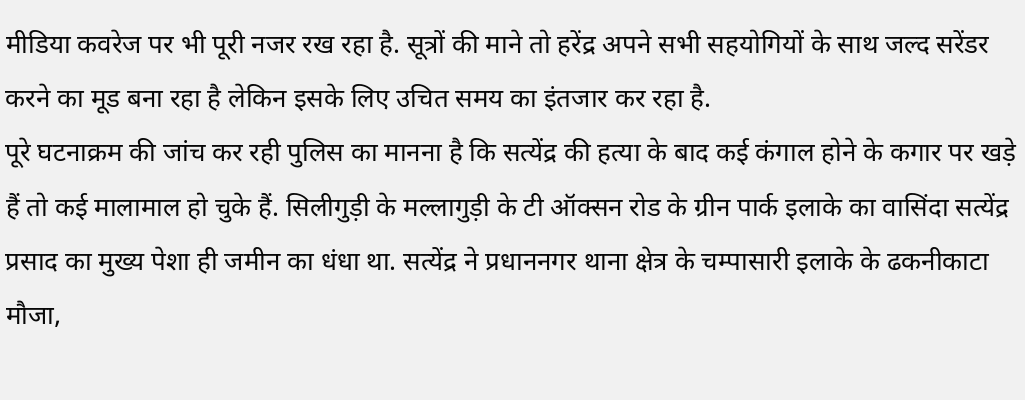मीडिया कवरेज पर भी पूरी नजर रख रहा है. सूत्रों की माने तो हरेंद्र अपने सभी सहयोगियों के साथ जल्द सरेंडर करने का मूड बना रहा है लेकिन इसके लिए उचित समय का इंतजार कर रहा है.
पूरे घटनाक्रम की जांच कर रही पुलिस का मानना है कि सत्येंद्र की हत्या के बाद कई कंगाल होने के कगार पर खड़े हैं तो कई मालामाल हो चुके हैं. सिलीगुड़ी के मल्लागुड़ी के टी ऑक्सन रोड के ग्रीन पार्क इलाके का वासिंदा सत्येंद्र प्रसाद का मुख्य पेशा ही जमीन का धंधा था. सत्येंद्र ने प्रधाननगर थाना क्षेत्र के चम्पासारी इलाके के ढकनीकाटा मौजा,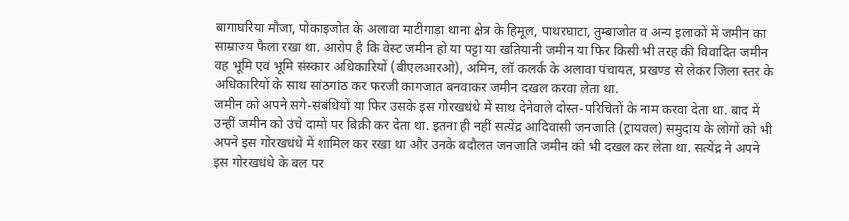बागाघरिया मौजा, पोकाइजोत के अलावा माटीगाड़ा थाना क्षेत्र के हिमूल, पाथरघाटा, तुम्बाजोत व अन्य इलाकों में जमीन का साम्राज्य फैला रखा था. आरोप है कि वेस्ट जमीन हो या पट्टा या खतियानी जमीन या फिर किसी भी तरह की विवादित जमीन वह भूमि एवं भूमि संस्कार अधिकारियों (बीएलआरओ), अमिन, लॉ कलर्क के अलावा पंचायत, प्रखण्ड से लेकर जिला स्तर के अधिकारियों के साथ सांठगांठ कर फरजी कागजात बनवाकर जमीन दखल करवा लेता था.
जमीन को अपने सगे-संबंधियों या फिर उसके इस गोरखधंधे में साथ देनेवाले दोस्त-परिचितों के नाम करवा देता था. बाद में उन्हीं जमीन को उंचे दामों पर बिक्री कर देता था. इतना ही नहीं सत्येंद्र आदिवासी जनजाति (ट्रायवल) समुदाय के लोगों को भी अपने इस गोरखधंधे में शामिल कर रखा था और उनके बदौलत जनजाति जमीन को भी दखल कर लेता था. सत्येंद्र ने अपने इस गोरखधंधे के बल पर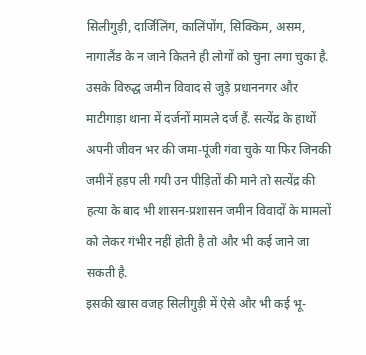सिलीगुड़ी, दार्जिलिंग, कालिंपोंग, सिक्किम, असम, नागालैंड के न जाने कितने ही लोगों को चुना लगा चुका है. उसके विरुद्ध जमीन विवाद से जुड़े प्रधाननगर और माटीगाड़ा थाना में दर्जनों मामले दर्ज हैं. सत्येंद्र के हाथों अपनी जीवन भर की जमा-पूंजी गंवा चुके या फिर जिनकी जमीनें हड़प ली गयी उन पीड़ितों की माने तो सत्येंद्र की हत्या के बाद भी शासन-प्रशासन जमीन विवादों के मामलों को लेकर गंभीर नहीं होती है तो और भी कई जाने जा सकती है.
इसकी खास वजह सिलीगुड़ी में ऐसे और भी कई भू-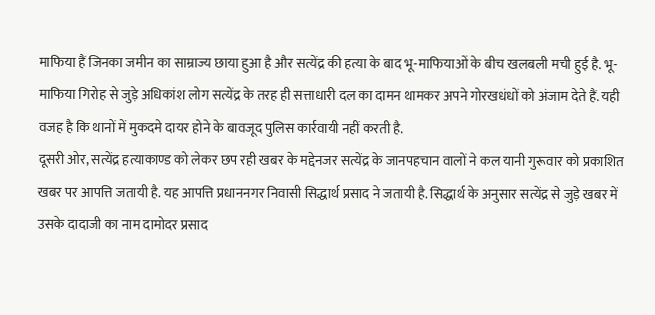माफिया हैं जिनका जमीन का साम्राज्य छाया हुआ है और सत्येंद्र की हत्या के बाद भू-माफियाओं के बीच खलबली मची हुई है. भू-माफिया गिरोह से जुड़े अधिकांश लोग सत्येंद्र के तरह ही सत्ताधारी दल का दामन थामकर अपने गोरखधंधों को अंजाम देते हैं. यही वजह है कि थानों में मुकदमे दायर होने के बावजूद पुलिस कार्रवायी नहीं करती है.
दूसरी ओर, सत्येंद्र हत्याकाण्ड को लेकर छप रही खबर के मद्देनजर सत्येंद्र के जानपहचान वालों ने कल यानी गुरूवार को प्रकाशित खबर पर आपत्ति जतायी है. यह आपत्ति प्रधाननगर निवासी सिद्धार्थ प्रसाद ने जतायी है. सिद्धार्थ के अनुसार सत्येंद्र से जुड़े खबर में उसके दादाजी का नाम दामोदर प्रसाद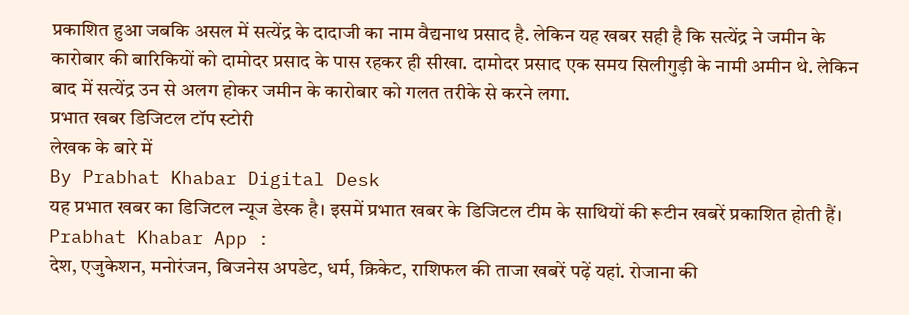प्रकाशित हुआ जबकि असल में सत्येंद्र के दादाजी का नाम वैद्यनाथ प्रसाद है. लेकिन यह खबर सही है कि सत्येंद्र ने जमीन के कारोबार की बारिकियों को दामोदर प्रसाद के पास रहकर ही सीखा. दामोदर प्रसाद एक समय सिलीगुड़ी के नामी अमीन थे. लेकिन बाद में सत्येंद्र उन से अलग होकर जमीन के कारोबार को गलत तरीके से करने लगा.
प्रभात खबर डिजिटल टॉप स्टोरी
लेखक के बारे में
By Prabhat Khabar Digital Desk
यह प्रभात खबर का डिजिटल न्यूज डेस्क है। इसमें प्रभात खबर के डिजिटल टीम के साथियों की रूटीन खबरें प्रकाशित होती हैं।
Prabhat Khabar App :
देश, एजुकेशन, मनोरंजन, बिजनेस अपडेट, धर्म, क्रिकेट, राशिफल की ताजा खबरें पढ़ें यहां. रोजाना की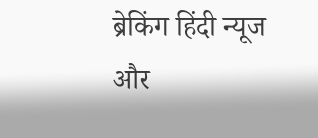ब्रेकिंग हिंदी न्यूज और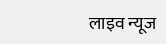लाइव न्यूज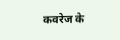कवरेज के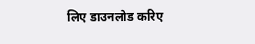लिए डाउनलोड करिए